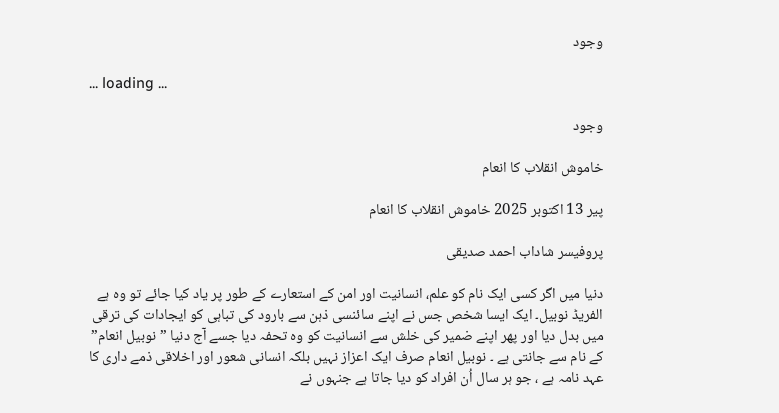وجود

... loading ...

وجود

خاموش انقلاب کا انعام

پیر 13 اکتوبر 2025 خاموش انقلاب کا انعام

پروفیسر شاداب احمد صدیقی

دنیا میں اگر کسی ایک نام کو علم، انسانیت اور امن کے استعارے کے طور پر یاد کیا جائے تو وہ ہے الفریڈ نوبیل۔ ایک ایسا شخص جس نے اپنے سائنسی ذہن سے بارود کی تباہی کو ایجادات کی ترقی میں بدل دیا اور پھر اپنے ضمیر کی خلش سے انسانیت کو وہ تحفہ دیا جسے آج دنیا ”نوبیل انعام” کے نام سے جانتی ہے ۔ نوبیل انعام صرف ایک اعزاز نہیں بلکہ انسانی شعور اور اخلاقی ذمے داری کا عہد نامہ ہے ، جو ہر سال اُن افراد کو دیا جاتا ہے جنہوں نے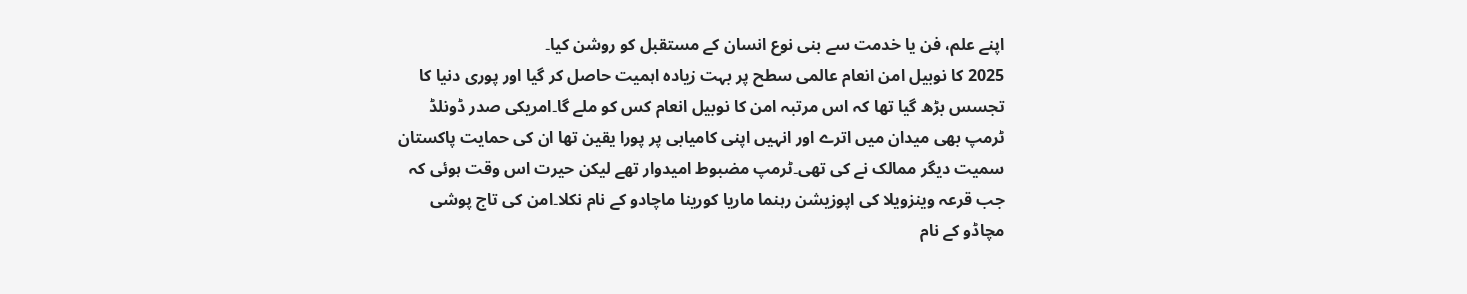اپنے علم، فن یا خدمت سے بنی نوع انسان کے مستقبل کو روشن کیا۔
2025 کا نوبیل امن انعام عالمی سطح پر بہت زیادہ اہمیت حاصل کر گیا اور پوری دنیا کا تجسس بڑھ گیا تھا کہ اس مرتبہ امن کا نوبیل انعام کس کو ملے گا۔امریکی صدر ڈونلڈ ٹرمپ بھی میدان میں اترے اور انہیں اپنی کامیابی پر پورا یقین تھا ان کی حمایت پاکستان سمیت دیگر ممالک نے کی تھی۔ٹرمپ مضبوط امیدوار تھے لیکن حیرت اس وقت ہوئی کہ جب قرعہ وینزویلا کی اپوزیشن رہنما ماریا کورینا ماچادو کے نام نکلا۔امن کی تاج پوشی مچاڈو کے نام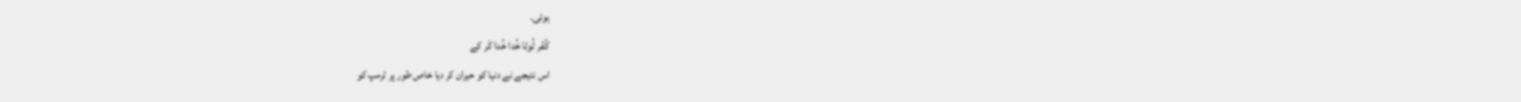ہوئی۔
کُفْر ٹُوٹا خُدا خُدا کَر کے
اس نتیجے نے دنیا کو حیران کر دیا خاص طور پر ٹرمپ کو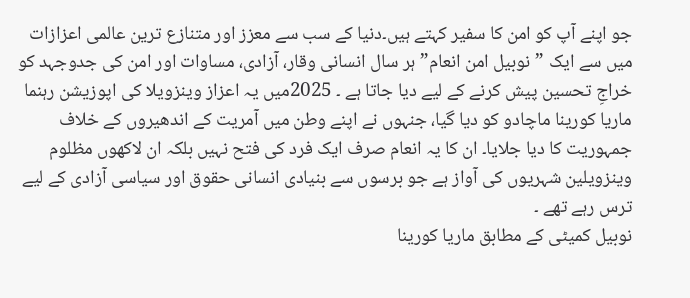جو اپنے آپ کو امن کا سفیر کہتے ہیں۔دنیا کے سب سے معزز اور متنازع ترین عالمی اعزازات میں سے ایک ”نوبیل امن انعام” ہر سال انسانی وقار، آزادی، مساوات اور امن کی جدوجہد کو خراجِ تحسین پیش کرنے کے لیے دیا جاتا ہے ۔ 2025میں یہ اعزاز وینزویلا کی اپوزیشن رہنما ماریا کورینا ماچادو کو دیا گیا، جنہوں نے اپنے وطن میں آمریت کے اندھیروں کے خلاف جمہوریت کا دیا جلایا۔ ان کا یہ انعام صرف ایک فرد کی فتح نہیں بلکہ ان لاکھوں مظلوم وینزویلین شہریوں کی آواز ہے جو برسوں سے بنیادی انسانی حقوق اور سیاسی آزادی کے لیے ترس رہے تھے ۔
نوبیل کمیٹی کے مطابق ماریا کورینا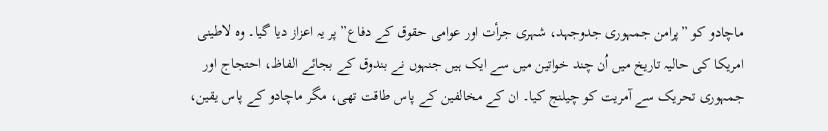ماچادو کو ”پرامن جمہوری جدوجہد، شہری جرأت اور عوامی حقوق کے دفاع” پر یہ اعزاز دیا گیا۔ وہ لاطینی امریکا کی حالیہ تاریخ میں اُن چند خواتین میں سے ایک ہیں جنہوں نے بندوق کے بجائے الفاظ، احتجاج اور جمہوری تحریک سے آمریت کو چیلنج کیا۔ ان کے مخالفین کے پاس طاقت تھی، مگر ماچادو کے پاس یقین،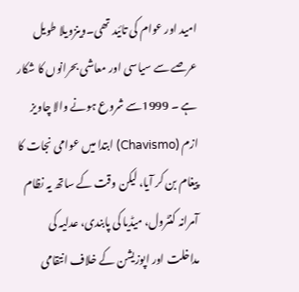امید اور عوام کی تائید تھی۔وینزویلا طویل عرصے سے سیاسی اور معاشی بحرانوں کا شکار ہے ۔ 1999سے شروع ہونے والا چاویز ازم (Chavismo) ابتدا میں عوامی نجات کا پیغام بن کر آیا، لیکن وقت کے ساتھ یہ نظام آمرانہ کنٹرول، میڈیا کی پابندی، عدلیہ کی مداخلت اور اپوزیشن کے خلاف انتقامی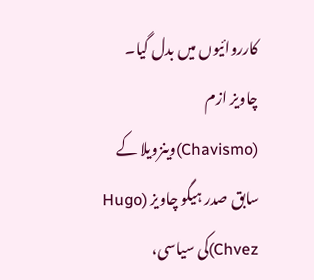کارروائیوں میں بدل گیا۔
چاویز ازم (Chavismo)وینزویلا کے سابق صدر ہیگو چاویز (Hugo Chvez)کی سیاسی،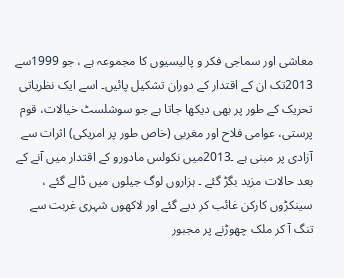معاشی اور سماجی فکر و پالیسیوں کا مجموعہ ہے ، جو 1999سے 2013تک ان کے اقتدار کے دوران تشکیل پائیں۔ اسے ایک نظریاتی تحریک کے طور پر بھی دیکھا جاتا ہے جو سوشلسٹ خیالات، قوم پرستی، عوامی فلاح اور مغربی (خاص طور پر امریکی) اثرات سے آزادی پر مبنی ہے ۔2013میں نکولس مادورو کے اقتدار میں آنے کے بعد حالات مزید بگڑ گئے ۔ ہزاروں لوگ جیلوں میں ڈالے گئے ، سینکڑوں کارکن غائب کر دیے گئے اور لاکھوں شہری غربت سے تنگ آ کر ملک چھوڑنے پر مجبور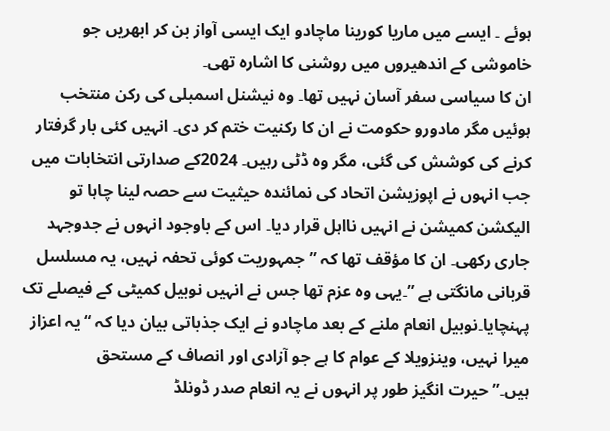ہوئے ۔ ایسے میں ماریا کورینا ماچادو ایک ایسی آواز بن کر ابھریں جو خاموشی کے اندھیروں میں روشنی کا اشارہ تھی۔
ان کا سیاسی سفر آسان نہیں تھا۔ وہ نیشنل اسمبلی کی رکن منتخب ہوئیں مگر مادورو حکومت نے ان کا رکنیت ختم کر دی۔ انہیں کئی بار گرفتار کرنے کی کوشش کی گئی، مگر وہ ڈٹی رہیں۔ 2024کے صدارتی انتخابات میں جب انہوں نے اپوزیشن اتحاد کی نمائندہ حیثیت سے حصہ لینا چاہا تو الیکشن کمیشن نے انہیں نااہل قرار دیا۔ اس کے باوجود انہوں نے جدوجہد جاری رکھی۔ ان کا مؤقف تھا کہ ”جمہوریت کوئی تحفہ نہیں، یہ مسلسل قربانی مانگتی ہے ”۔یہی وہ عزم تھا جس نے انہیں نوبیل کمیٹی کے فیصلے تک پہنچایا۔نوبیل انعام ملنے کے بعد ماچادو نے ایک جذباتی بیان دیا کہ “یہ اعزاز میرا نہیں، وینزویلا کے عوام کا ہے جو آزادی اور انصاف کے مستحق ہیں۔”حیرت انگیز طور پر انہوں نے یہ انعام صدر ڈونلڈ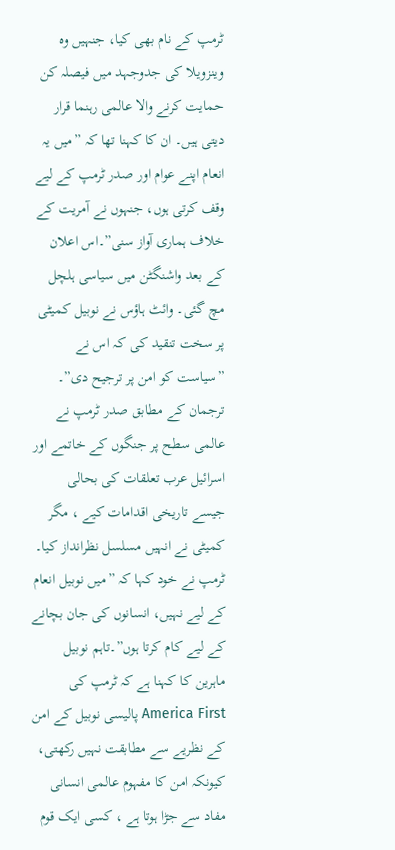ٹرمپ کے نام بھی کیا، جنہیں وہ وینزویلا کی جدوجہد میں فیصلہ کن حمایت کرنے والا عالمی رہنما قرار دیتی ہیں۔ ان کا کہنا تھا کہ ”میں یہ انعام اپنے عوام اور صدر ٹرمپ کے لیے وقف کرتی ہوں، جنہوں نے آمریت کے خلاف ہماری آواز سنی”۔اس اعلان کے بعد واشنگٹن میں سیاسی ہلچل مچ گئی۔ وائٹ ہاؤس نے نوبیل کمیٹی پر سخت تنقید کی کہ اس نے ”سیاست کو امن پر ترجیح دی”۔ ترجمان کے مطابق صدر ٹرمپ نے عالمی سطح پر جنگوں کے خاتمے اور اسرائیل عرب تعلقات کی بحالی جیسے تاریخی اقدامات کیے ، مگر کمیٹی نے انہیں مسلسل نظرانداز کیا۔ ٹرمپ نے خود کہا کہ ”میں نوبیل انعام کے لیے نہیں، انسانوں کی جان بچانے کے لیے کام کرتا ہوں”۔تاہم نوبیل ماہرین کا کہنا ہے کہ ٹرمپ کی America First پالیسی نوبیل کے امن کے نظریے سے مطابقت نہیں رکھتی، کیونکہ امن کا مفہوم عالمی انسانی مفاد سے جڑا ہوتا ہے ، کسی ایک قوم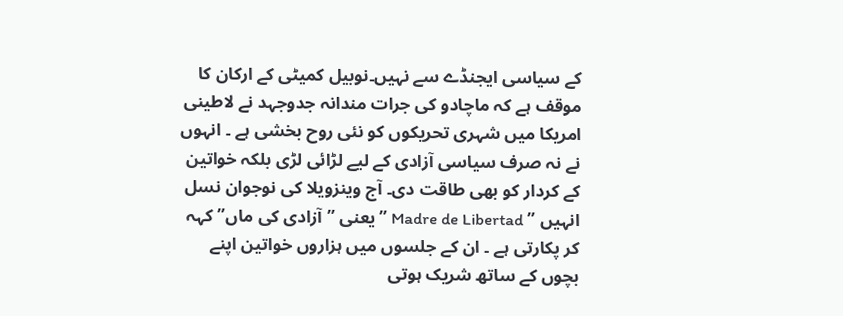کے سیاسی ایجنڈے سے نہیں۔نوبیل کمیٹی کے ارکان کا موقف ہے کہ ماچادو کی جرات مندانہ جدوجہد نے لاطینی امریکا میں شہری تحریکوں کو نئی روح بخشی ہے ۔ انہوں نے نہ صرف سیاسی آزادی کے لیے لڑائی لڑی بلکہ خواتین کے کردار کو بھی طاقت دی۔ آج وینزویلا کی نوجوان نسل انہیں ” Madre de Libertad ”یعنی ”آزادی کی ماں”کہہ کر پکارتی ہے ۔ ان کے جلسوں میں ہزاروں خواتین اپنے بچوں کے ساتھ شریک ہوتی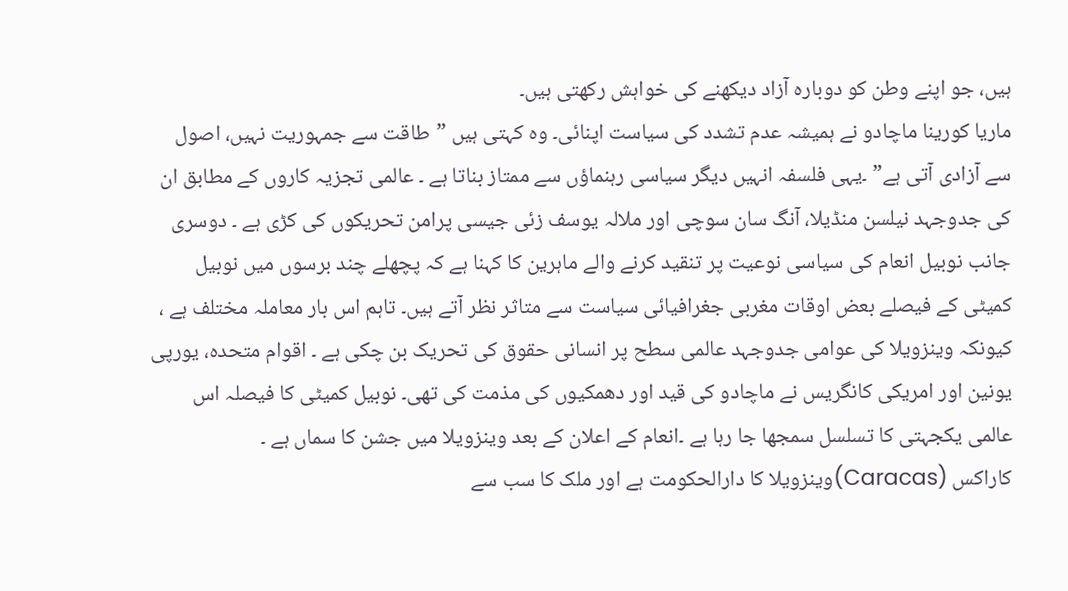ہیں، جو اپنے وطن کو دوبارہ آزاد دیکھنے کی خواہش رکھتی ہیں۔
ماریا کورینا ماچادو نے ہمیشہ عدم تشدد کی سیاست اپنائی۔ وہ کہتی ہیں ”طاقت سے جمہوریت نہیں، اصول سے آزادی آتی ہے” ۔یہی فلسفہ انہیں دیگر سیاسی رہنماؤں سے ممتاز بناتا ہے ۔ عالمی تجزیہ کاروں کے مطابق ان کی جدوجہد نیلسن منڈیلا، آنگ سان سوچی اور ملالہ یوسف زئی جیسی پرامن تحریکوں کی کڑی ہے ۔ دوسری جانب نوبیل انعام کی سیاسی نوعیت پر تنقید کرنے والے ماہرین کا کہنا ہے کہ پچھلے چند برسوں میں نوبیل کمیٹی کے فیصلے بعض اوقات مغربی جغرافیائی سیاست سے متاثر نظر آتے ہیں۔ تاہم اس بار معاملہ مختلف ہے ، کیونکہ وینزویلا کی عوامی جدوجہد عالمی سطح پر انسانی حقوق کی تحریک بن چکی ہے ۔ اقوام متحدہ، یورپی یونین اور امریکی کانگریس نے ماچادو کی قید اور دھمکیوں کی مذمت کی تھی۔ نوبیل کمیٹی کا فیصلہ اس عالمی یکجہتی کا تسلسل سمجھا جا رہا ہے ۔انعام کے اعلان کے بعد وینزویلا میں جشن کا سماں ہے ۔
کاراکس (Caracas)وینزویلا کا دارالحکومت ہے اور ملک کا سب سے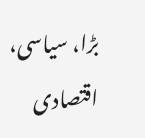بڑا، سیاسی، اقتصادی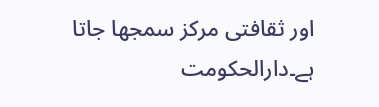اور ثقافتی مرکز سمجھا جاتا ہے۔دارالحکومت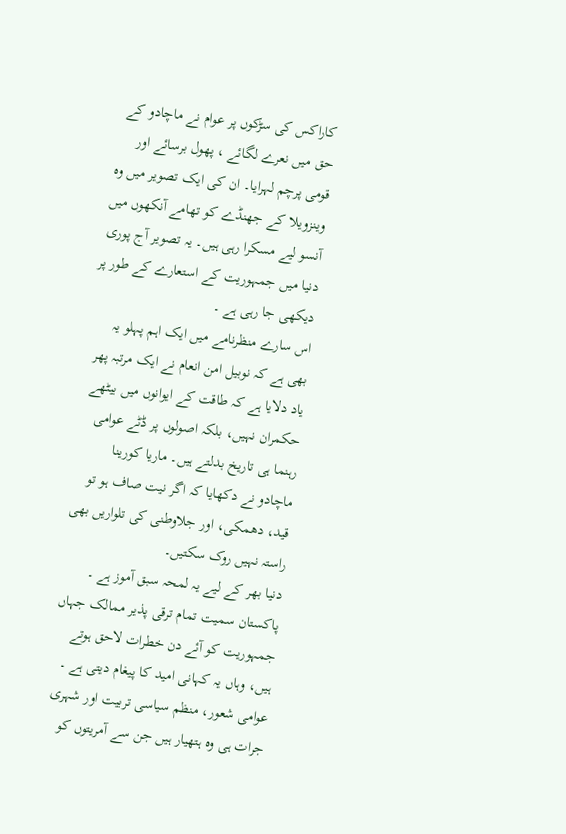کاراکس کی سڑکوں پر عوام نے ماچادو کے حق میں نعرے لگائے ، پھول برسائے اور قومی پرچم لہرایا۔ ان کی ایک تصویر میں وہ وینزویلا کے جھنڈے کو تھامے آنکھوں میں آنسو لیے مسکرا رہی ہیں۔ یہ تصویر آج پوری دنیا میں جمہوریت کے استعارے کے طور پر دیکھی جا رہی ہے ۔
اس سارے منظرنامے میں ایک اہم پہلو یہ بھی ہے کہ نوبیل امن انعام نے ایک مرتبہ پھر یاد دلایا ہے کہ طاقت کے ایوانوں میں بیٹھے حکمران نہیں، بلکہ اصولوں پر ڈٹے عوامی رہنما ہی تاریخ بدلتے ہیں۔ ماریا کورینا ماچادو نے دکھایا کہ اگر نیت صاف ہو تو قید، دھمکی، اور جلاوطنی کی تلواریں بھی راستہ نہیں روک سکتیں۔
دنیا بھر کے لیے یہ لمحہ سبق آموز ہے ۔ پاکستان سمیت تمام ترقی پذیر ممالک جہاں جمہوریت کو آئے دن خطرات لاحق ہوتے ہیں، وہاں یہ کہانی امید کا پیغام دیتی ہے ۔ عوامی شعور، منظم سیاسی تربیت اور شہری جرات ہی وہ ہتھیار ہیں جن سے آمریتوں کو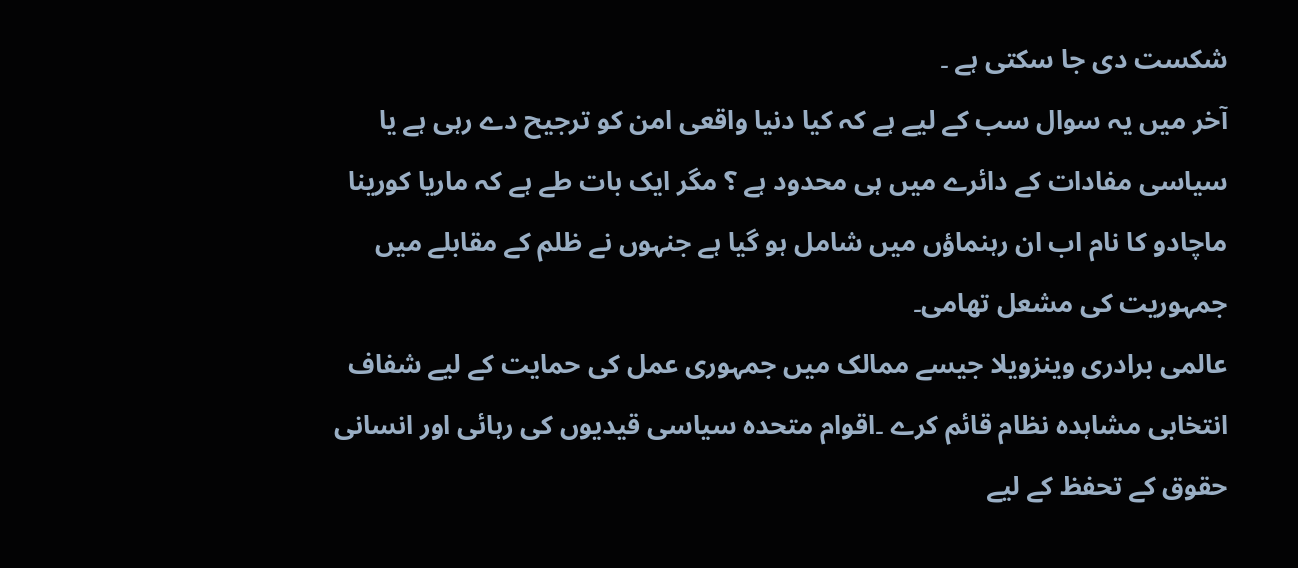شکست دی جا سکتی ہے ۔
آخر میں یہ سوال سب کے لیے ہے کہ کیا دنیا واقعی امن کو ترجیح دے رہی ہے یا سیاسی مفادات کے دائرے میں ہی محدود ہے ؟ مگر ایک بات طے ہے کہ ماریا کورینا ماچادو کا نام اب ان رہنماؤں میں شامل ہو گیا ہے جنہوں نے ظلم کے مقابلے میں جمہوریت کی مشعل تھامی۔
عالمی برادری وینزویلا جیسے ممالک میں جمہوری عمل کی حمایت کے لیے شفاف انتخابی مشاہدہ نظام قائم کرے ۔اقوام متحدہ سیاسی قیدیوں کی رہائی اور انسانی حقوق کے تحفظ کے لیے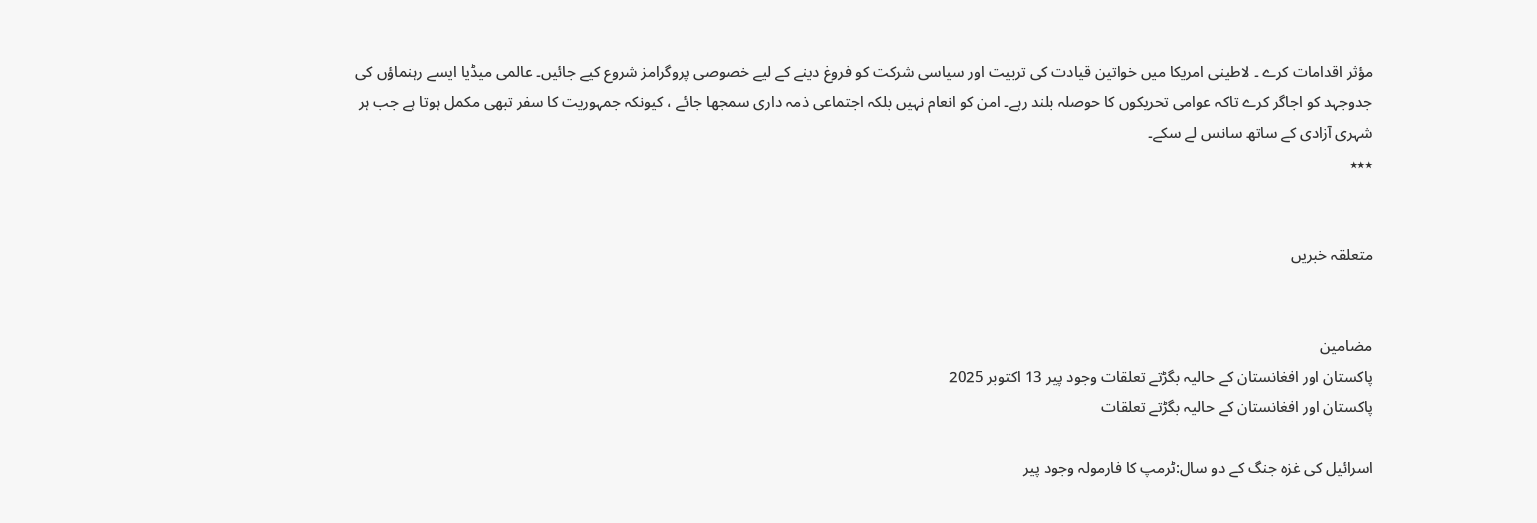مؤثر اقدامات کرے ۔ لاطینی امریکا میں خواتین قیادت کی تربیت اور سیاسی شرکت کو فروغ دینے کے لیے خصوصی پروگرامز شروع کیے جائیں۔ عالمی میڈیا ایسے رہنماؤں کی جدوجہد کو اجاگر کرے تاکہ عوامی تحریکوں کا حوصلہ بلند رہے۔ امن کو انعام نہیں بلکہ اجتماعی ذمہ داری سمجھا جائے ، کیونکہ جمہوریت کا سفر تبھی مکمل ہوتا ہے جب ہر شہری آزادی کے ساتھ سانس لے سکے۔
٭٭٭


متعلقہ خبریں


مضامین
پاکستان اور افغانستان کے حالیہ بگڑتے تعلقات وجود پیر 13 اکتوبر 2025
پاکستان اور افغانستان کے حالیہ بگڑتے تعلقات

اسرائیل کی غزہ جنگ کے دو سال:ٹرمپ کا فارمولہ وجود پیر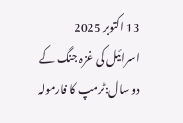13 اکتوبر 2025
اسرائیل کی غزہ جنگ کے دو سال:ٹرمپ کا فارمولہ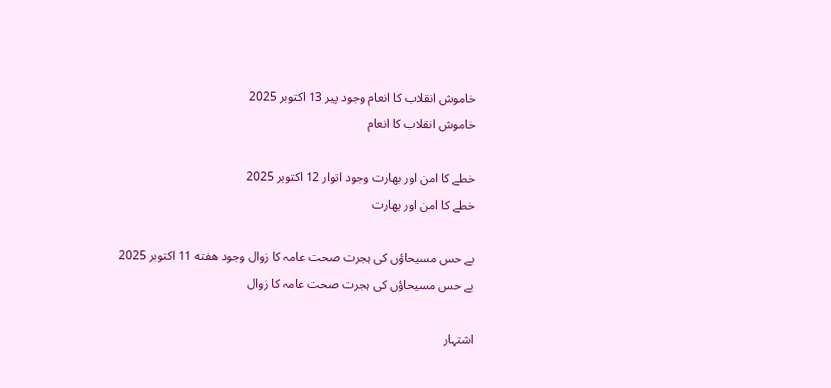خاموش انقلاب کا انعام وجود پیر 13 اکتوبر 2025
خاموش انقلاب کا انعام

خطے کا امن اور بھارت وجود اتوار 12 اکتوبر 2025
خطے کا امن اور بھارت

بے حس مسیحاؤں کی ہجرت صحت عامہ کا زوال وجود هفته 11 اکتوبر 2025
بے حس مسیحاؤں کی ہجرت صحت عامہ کا زوال

اشتہار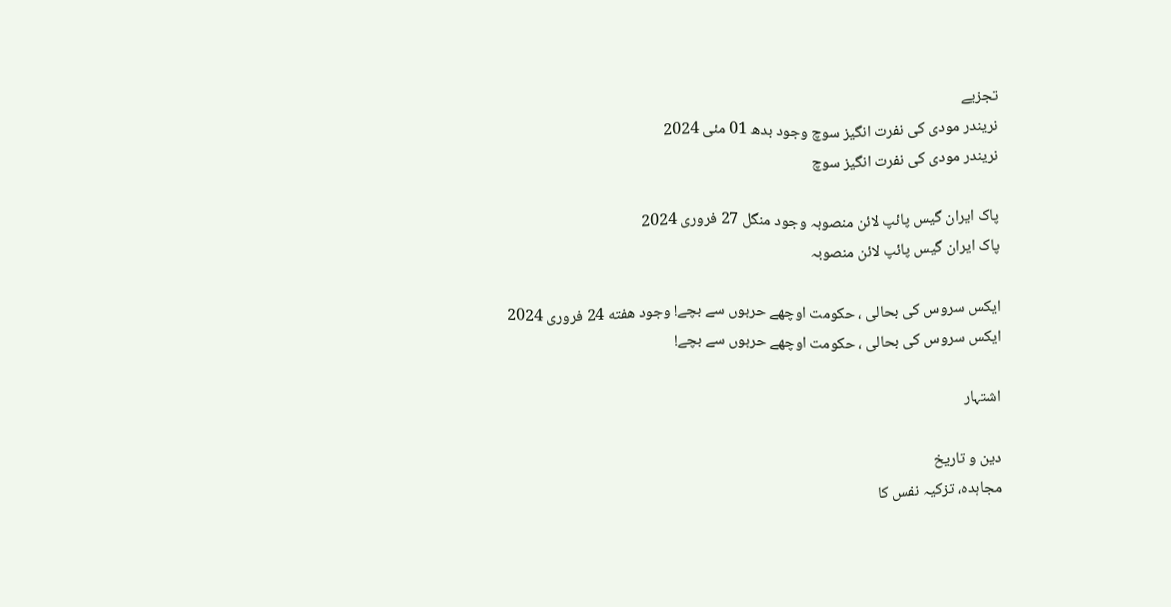تجزیے
نریندر مودی کی نفرت انگیز سوچ وجود بدھ 01 مئی 2024
نریندر مودی کی نفرت انگیز سوچ

پاک ایران گیس پائپ لائن منصوبہ وجود منگل 27 فروری 2024
پاک ایران گیس پائپ لائن منصوبہ

ایکس سروس کی بحالی ، حکومت اوچھے حربوں سے بچے! وجود هفته 24 فروری 2024
ایکس سروس کی بحالی ، حکومت اوچھے حربوں سے بچے!

اشتہار

دین و تاریخ
مجاہدہ، تزکیہ نفس کا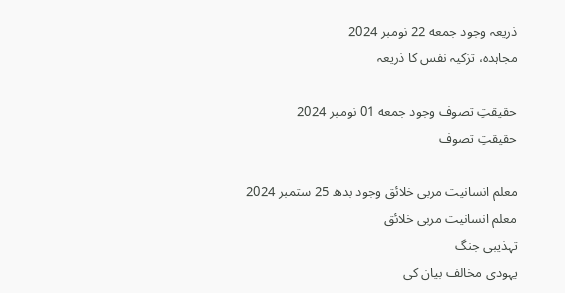ذریعہ وجود جمعه 22 نومبر 2024
مجاہدہ، تزکیہ نفس کا ذریعہ

حقیقتِ تصوف وجود جمعه 01 نومبر 2024
حقیقتِ تصوف

معلم انسانیت مربی خلائق وجود بدھ 25 ستمبر 2024
معلم انسانیت مربی خلائق
تہذیبی جنگ
یہودی مخالف بیان کی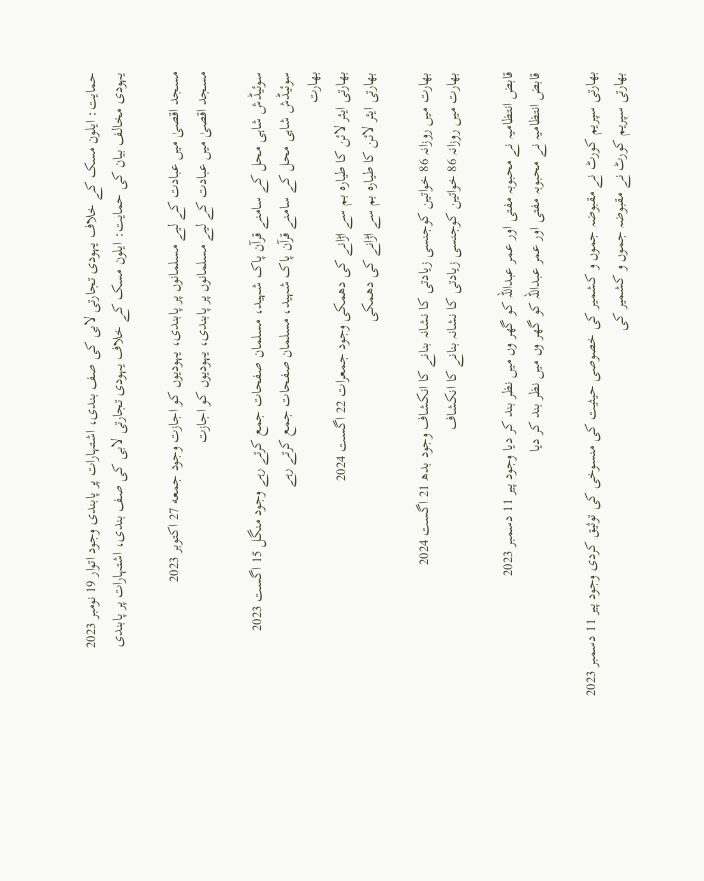حمایت: ایلون مسک کے خلاف یہودی تجارتی لابی کی صف بندی، اشتہارات پر پابندی وجود اتوار 19 نومبر 2023
یہودی مخالف بیان کی حمایت: ایلون مسک کے خلاف یہودی تجارتی لابی کی صف بندی، اشتہارات پر پابندی

مسجد اقصیٰ میں عبادت کے لیے مسلمانوں پر پابندی، یہودیوں کو اجازت وجود جمعه 27 اکتوبر 2023
مسجد اقصیٰ میں عبادت کے لیے مسلمانوں پر پابندی، یہودیوں کو اجازت

سوئیڈش شاہی محل کے سامنے قرآن پاک شہید، مسلمان صفحات جمع کرتے رہے وجود منگل 15 اگست 2023
سوئیڈش شاہی محل کے سامنے قرآن پاک شہید، مسلمان صفحات جمع کرتے رہے
بھارت
بھارتی ایئر لائن کا طیارہ بم سے اڑانے کی دھمکی وجود جمعرات 22 اگست 2024
بھارتی ایئر لائن کا طیارہ بم سے اڑانے کی دھمکی

بھارت میں روزانہ 86 خواتین کوجنسی زیادتی کا نشانہ بنانے کا انکشاف وجود بدھ 21 اگست 2024
بھارت میں روزانہ 86 خواتین کوجنسی زیادتی کا نشانہ بنانے کا انکشاف

قابض انتظامیہ نے محبوبہ مفتی اور عمر عبداللہ کو گھر وں میں نظر بند کر دیا وجود پیر 11 دسمبر 2023
قابض انتظامیہ نے محبوبہ مفتی اور عمر عبداللہ کو گھر وں میں نظر بند کر دیا

بھارتی سپریم کورٹ نے مقبوضہ جموں و کشمیر کی خصوصی حیثیت کی منسوخی کی توثیق کردی وجود پیر 11 دسمبر 2023
بھارتی سپریم کورٹ نے مقبوضہ جموں و کشمیر کی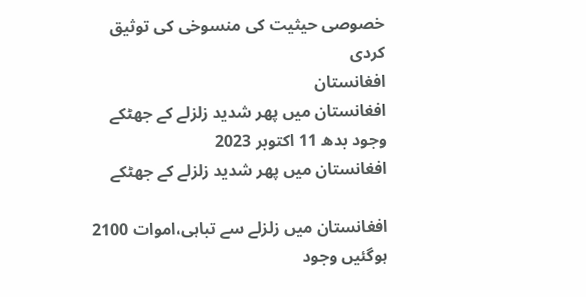خصوصی حیثیت کی منسوخی کی توثیق کردی
افغانستان
افغانستان میں پھر شدید زلزلے کے جھٹکے وجود بدھ 11 اکتوبر 2023
افغانستان میں پھر شدید زلزلے کے جھٹکے

افغانستان میں زلزلے سے تباہی،اموات 2100 ہوگئیں وجود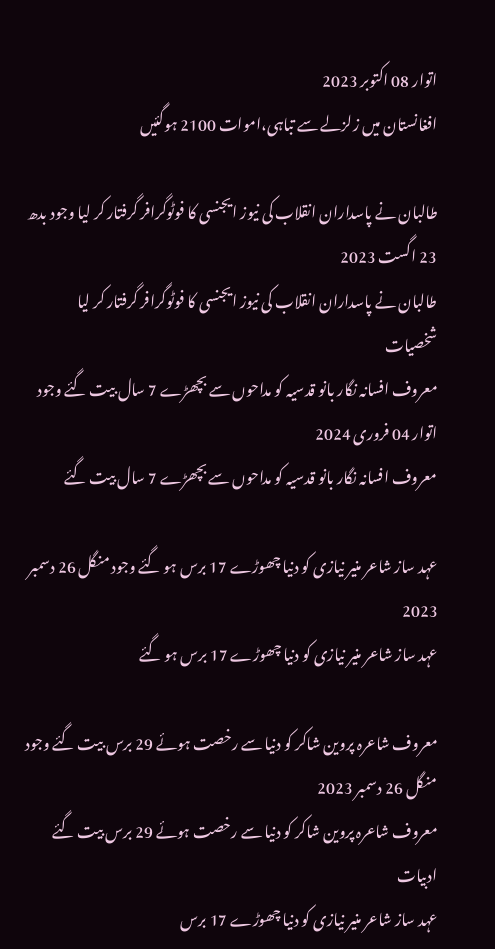اتوار 08 اکتوبر 2023
افغانستان میں زلزلے سے تباہی،اموات 2100 ہوگئیں

طالبان نے پاسداران انقلاب کی نیوز ایجنسی کا فوٹوگرافر گرفتار کر لیا وجود بدھ 23 اگست 2023
طالبان نے پاسداران انقلاب کی نیوز ایجنسی کا فوٹوگرافر گرفتار کر لیا
شخصیات
معروف افسانہ نگار بانو قدسیہ کو مداحوں سے بچھڑے 7 سال بیت گئے وجود اتوار 04 فروری 2024
معروف افسانہ نگار بانو قدسیہ کو مداحوں سے بچھڑے 7 سال بیت گئے

عہد ساز شاعر منیر نیازی کو دنیا چھوڑے 17 برس ہو گئے وجود منگل 26 دسمبر 2023
عہد ساز شاعر منیر نیازی کو دنیا چھوڑے 17 برس ہو گئے

معروف شاعرہ پروین شاکر کو دنیا سے رخصت ہوئے 29 برس بیت گئے وجود منگل 26 دسمبر 2023
معروف شاعرہ پروین شاکر کو دنیا سے رخصت ہوئے 29 برس بیت گئے
ادبیات
عہد ساز شاعر منیر نیازی کو دنیا چھوڑے 17 برس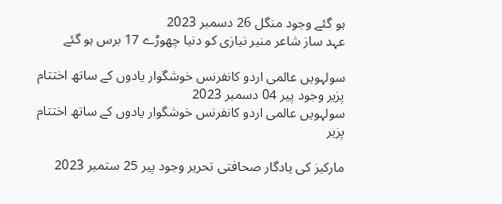ہو گئے وجود منگل 26 دسمبر 2023
عہد ساز شاعر منیر نیازی کو دنیا چھوڑے 17 برس ہو گئے

سولہویں عالمی اردو کانفرنس خوشگوار یادوں کے ساتھ اختتام پزیر وجود پیر 04 دسمبر 2023
سولہویں عالمی اردو کانفرنس خوشگوار یادوں کے ساتھ اختتام پزیر

مارکیز کی یادگار صحافتی تحریر وجود پیر 25 ستمبر 2023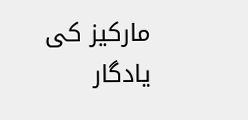مارکیز کی یادگار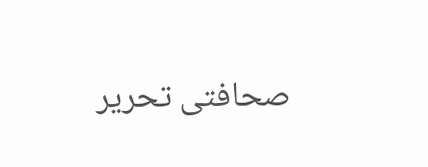صحافتی تحریر